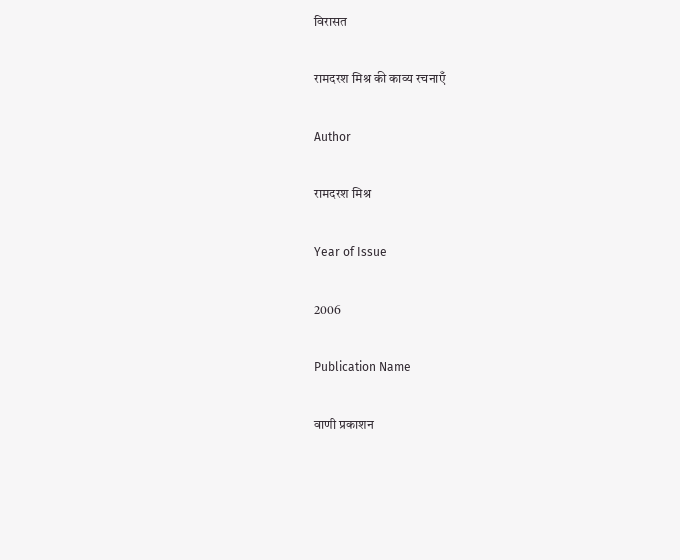विरासत

रामदरश मिश्र की काव्य रचनाएँ

Author

रामदरश मिश्र

Year of Issue

2006

Publication Name

वाणी प्रकाशन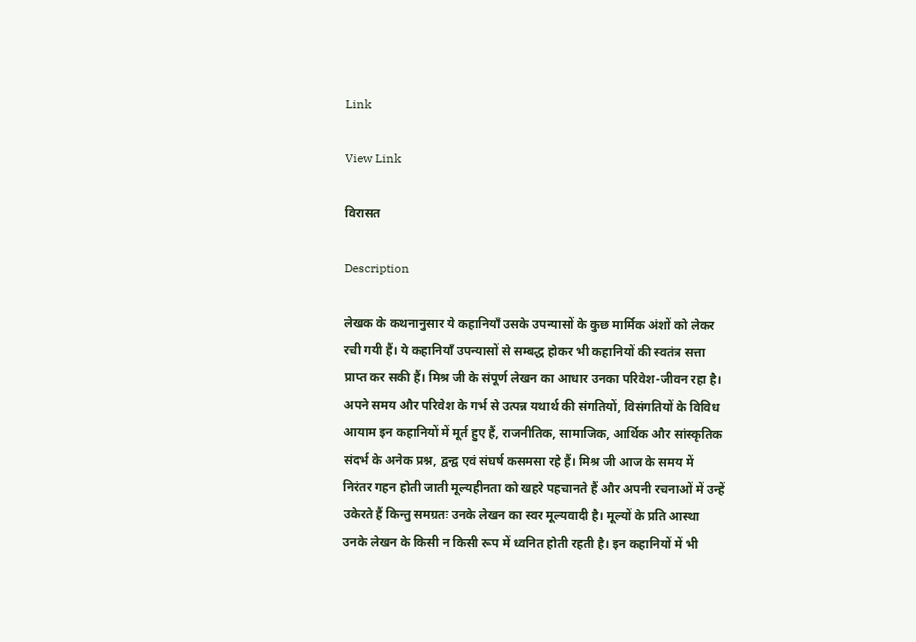Link

View Link

विरासत

Description

लेखक के कथनानुसार ये कहानियाँ उसके उपन्यासों के कुछ मार्मिक अंशों को लेकर रची गयी हैं। ये कहानियाँ उपन्यासों से सम्बद्ध होकर भी कहानियों की स्वतंत्र सत्ता प्राप्त कर सकी हैं। मिश्र जी के संपूर्ण लेखन का आधार उनका परिवेश-जीवन रहा है। अपने समय और परिवेश के गर्भ से उत्पन्न यथार्थ की संगतियों, विसंगतियों के विविध आयाम इन कहानियों में मूर्त हुए हैं, राजनीतिक, सामाजिक, आर्थिक और सांस्कृतिक संदर्भ के अनेक प्रश्न, द्वन्द्व एवं संघर्ष कसमसा रहे हैं। मिश्र जी आज के समय में निरंतर गहन होती जाती मूल्यहीनता को खहरे पहचानते हैं और अपनी रचनाओं में उन्हें उकेरते हैं किन्तु समग्रतः उनके लेखन का स्वर मूल्यवादी है। मूल्यों के प्रति आस्था उनके लेखन के किसी न किसी रूप में ध्वनित होती रहती है। इन कहानियों में भी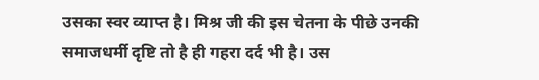उसका स्वर व्याप्त है। मिश्र जी की इस चेतना के पीछे उनकी समाजधर्मी दृष्टि तो है ही गहरा दर्द भी है। उस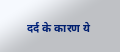दर्द के कारण ये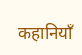कहानियाँ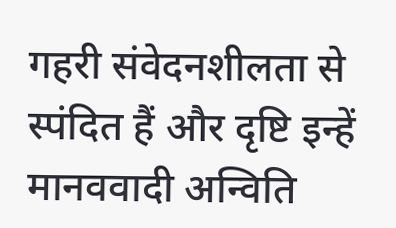गहरी संवेदनशीलता से स्पंदित हैं और दृष्टि इन्हें मानववादी अन्विति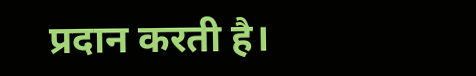प्रदान करती है।